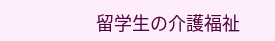留学生の介護福祉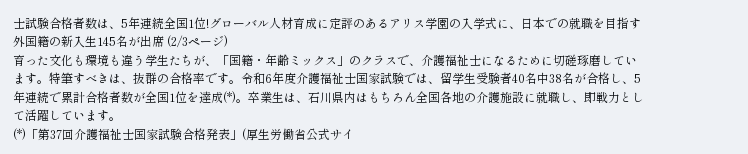士試験合格者数は、5年連続全国1位!グローバル人材育成に定評のあるアリス学園の入学式に、日本での就職を目指す外国籍の新入生145名が出席 (2/3ページ)
育った文化も環境も違う学生たちが、「国籍・年齢ミックス」のクラスで、介護福祉士になるために切磋琢磨しています。特筆すべきは、抜群の合格率です。令和6年度介護福祉士国家試験では、留学生受験者40名中38名が合格し、5年連続で累計合格者数が全国1位を達成(*)。卒業生は、石川県内はもちろん全国各地の介護施設に就職し、即戦力として活躍しています。
(*)「第37回介護福祉士国家試験合格発表」(厚生労働省公式サイ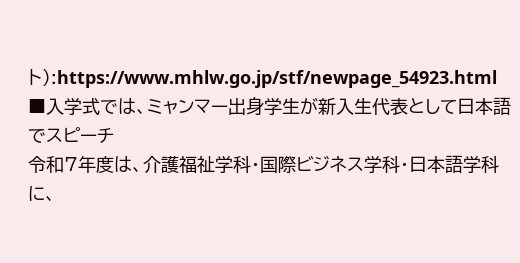ト):https://www.mhlw.go.jp/stf/newpage_54923.html
■入学式では、ミャンマー出身学生が新入生代表として日本語でスピーチ
令和7年度は、介護福祉学科・国際ビジネス学科・日本語学科に、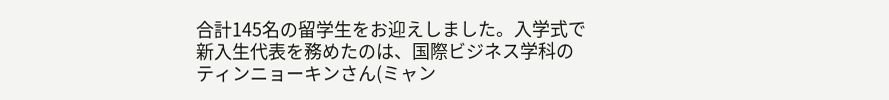合計145名の留学生をお迎えしました。入学式で新入生代表を務めたのは、国際ビジネス学科のティンニョーキンさん(ミャン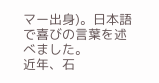マー出身)。日本語で喜びの言葉を述べました。
近年、石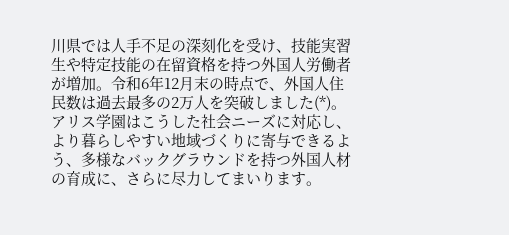川県では人手不足の深刻化を受け、技能実習生や特定技能の在留資格を持つ外国人労働者が増加。令和6年12月末の時点で、外国人住民数は過去最多の2万人を突破しました(*)。アリス学園はこうした社会ニーズに対応し、より暮らしやすい地域づくりに寄与できるよう、多様なバックグラウンドを持つ外国人材の育成に、さらに尽力してまいります。